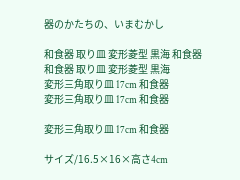器のかたちの、いまむかし

和食器 取り皿 変形菱型 黒海 和食器
和食器 取り皿 変形菱型 黒海
変形三角取り皿 17cm 和食器
変形三角取り皿 17cm 和食器

変形三角取り皿 17cm 和食器

サイズ/16.5×16×高さ4cm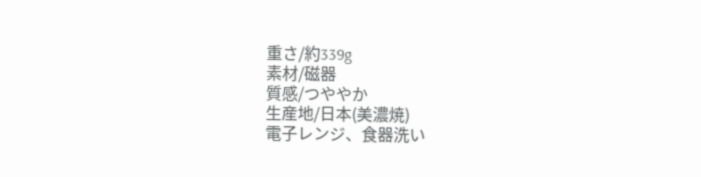重さ/約339g
素材/磁器
質感/つややか
生産地/日本(美濃焼)
電子レンジ、食器洗い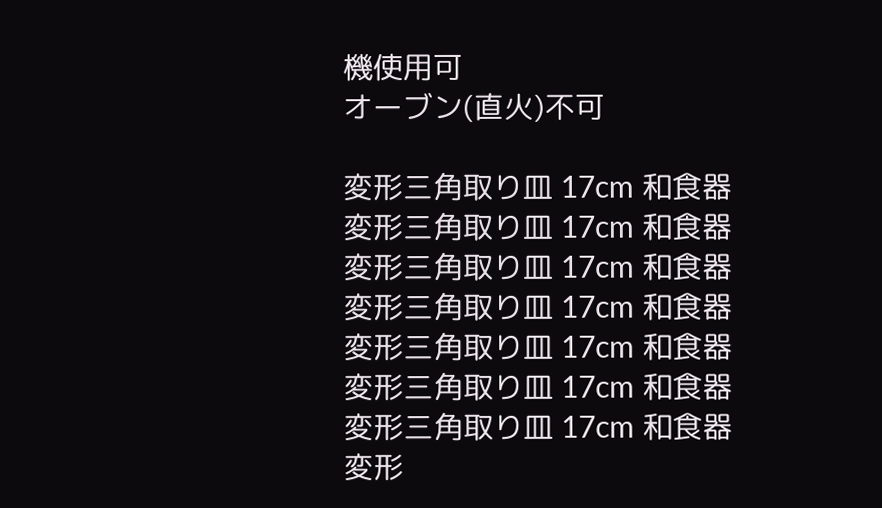機使用可
オーブン(直火)不可

変形三角取り皿 17cm 和食器
変形三角取り皿 17cm 和食器
変形三角取り皿 17cm 和食器
変形三角取り皿 17cm 和食器
変形三角取り皿 17cm 和食器
変形三角取り皿 17cm 和食器
変形三角取り皿 17cm 和食器
変形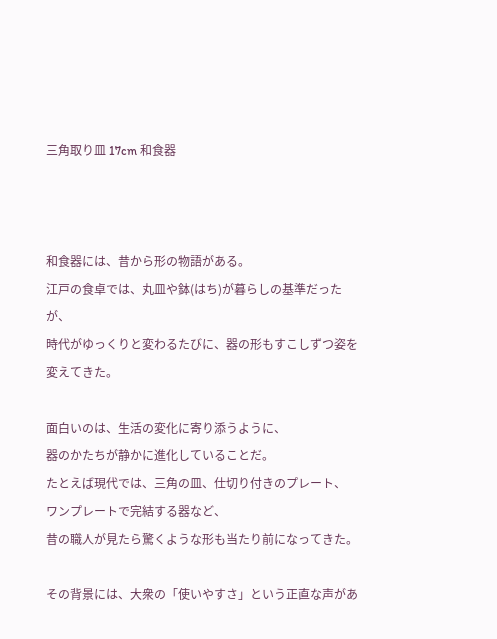三角取り皿 17cm 和食器



和食器には、昔から形の物語がある。
江戸の食卓では、丸皿や鉢(はち)が暮らしの基準だったが、
時代がゆっくりと変わるたびに、器の形もすこしずつ姿を変えてきた。

面白いのは、生活の変化に寄り添うように、
器のかたちが静かに進化していることだ。
たとえば現代では、三角の皿、仕切り付きのプレート、
ワンプレートで完結する器など、
昔の職人が見たら驚くような形も当たり前になってきた。

その背景には、大衆の「使いやすさ」という正直な声があ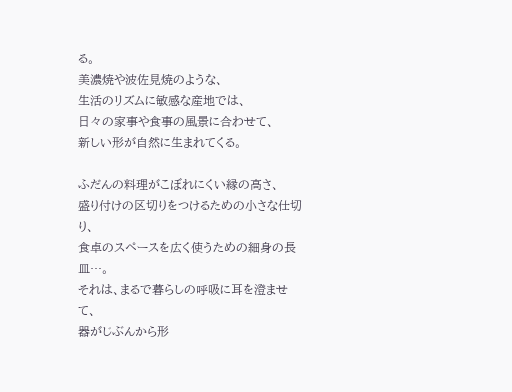る。
美濃焼や波佐見焼のような、
生活のリズムに敏感な産地では、
日々の家事や食事の風景に合わせて、
新しい形が自然に生まれてくる。

ふだんの料理がこぼれにくい縁の高さ、
盛り付けの区切りをつけるための小さな仕切り、
食卓のスペースを広く使うための細身の長皿…。
それは、まるで暮らしの呼吸に耳を澄ませて、
器がじぶんから形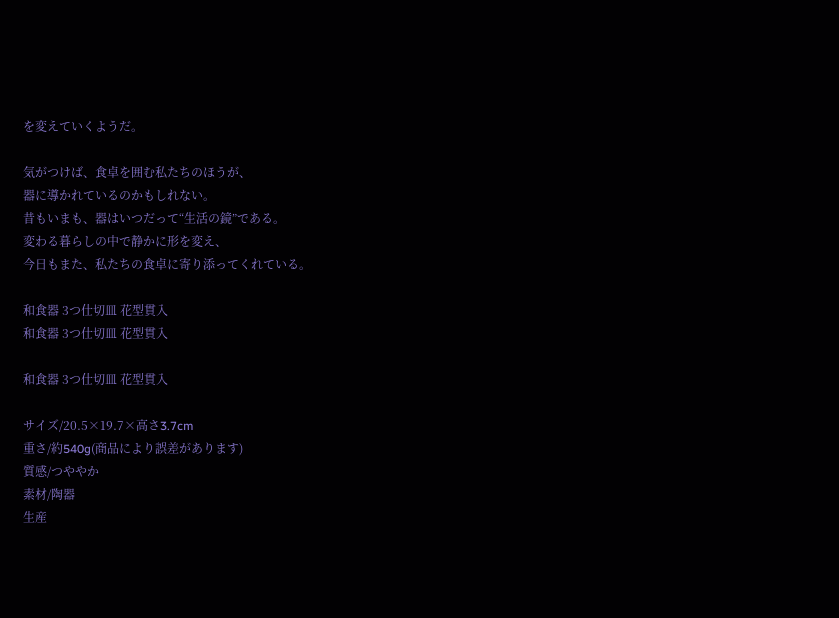を変えていくようだ。

気がつけば、食卓を囲む私たちのほうが、
器に導かれているのかもしれない。
昔もいまも、器はいつだって“生活の鏡”である。
変わる暮らしの中で静かに形を変え、
今日もまた、私たちの食卓に寄り添ってくれている。

和食器 3つ仕切皿 花型貫入
和食器 3つ仕切皿 花型貫入

和食器 3つ仕切皿 花型貫入

サイズ/20.5×19.7×高さ3.7cm
重さ/約540g(商品により誤差があります)
質感/つややか
素材/陶器
生産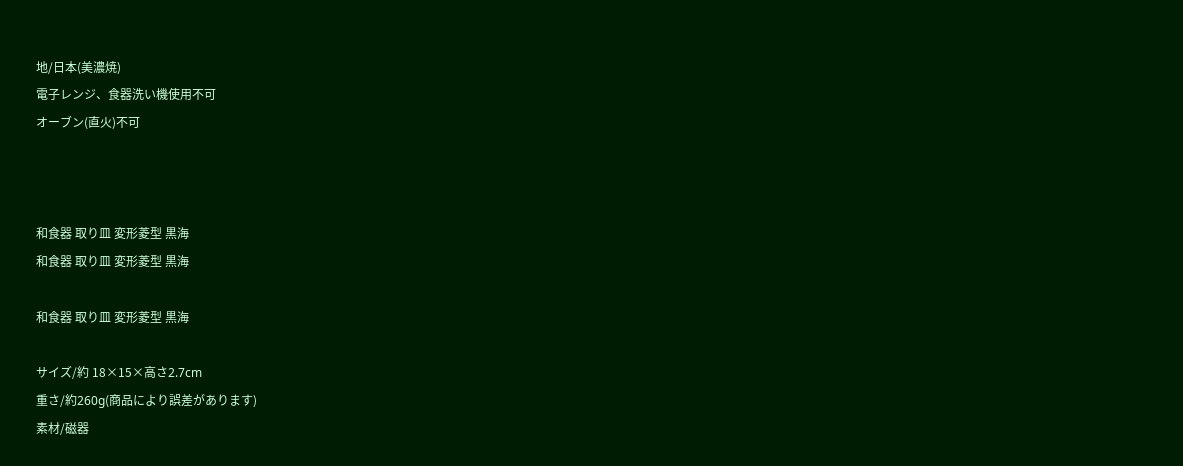地/日本(美濃焼)
電子レンジ、食器洗い機使用不可
オーブン(直火)不可



和食器 取り皿 変形菱型 黒海
和食器 取り皿 変形菱型 黒海

和食器 取り皿 変形菱型 黒海

サイズ/約 18×15×高さ2.7cm
重さ/約260g(商品により誤差があります)
素材/磁器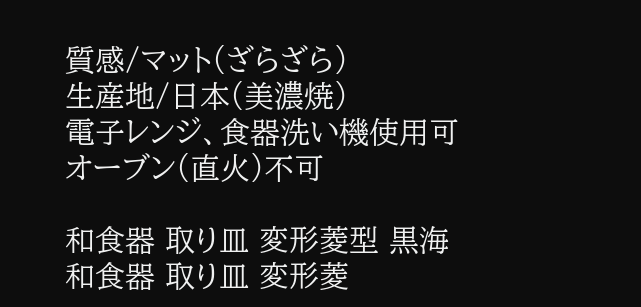質感/マット(ざらざら)
生産地/日本(美濃焼)
電子レンジ、食器洗い機使用可
オーブン(直火)不可

和食器 取り皿 変形菱型 黒海
和食器 取り皿 変形菱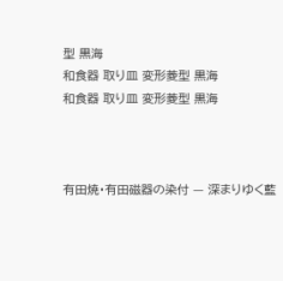型 黒海
和食器 取り皿 変形菱型 黒海
和食器 取り皿 変形菱型 黒海



有田焼・有田磁器の染付 — 深まりゆく藍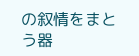の叙情をまとう器